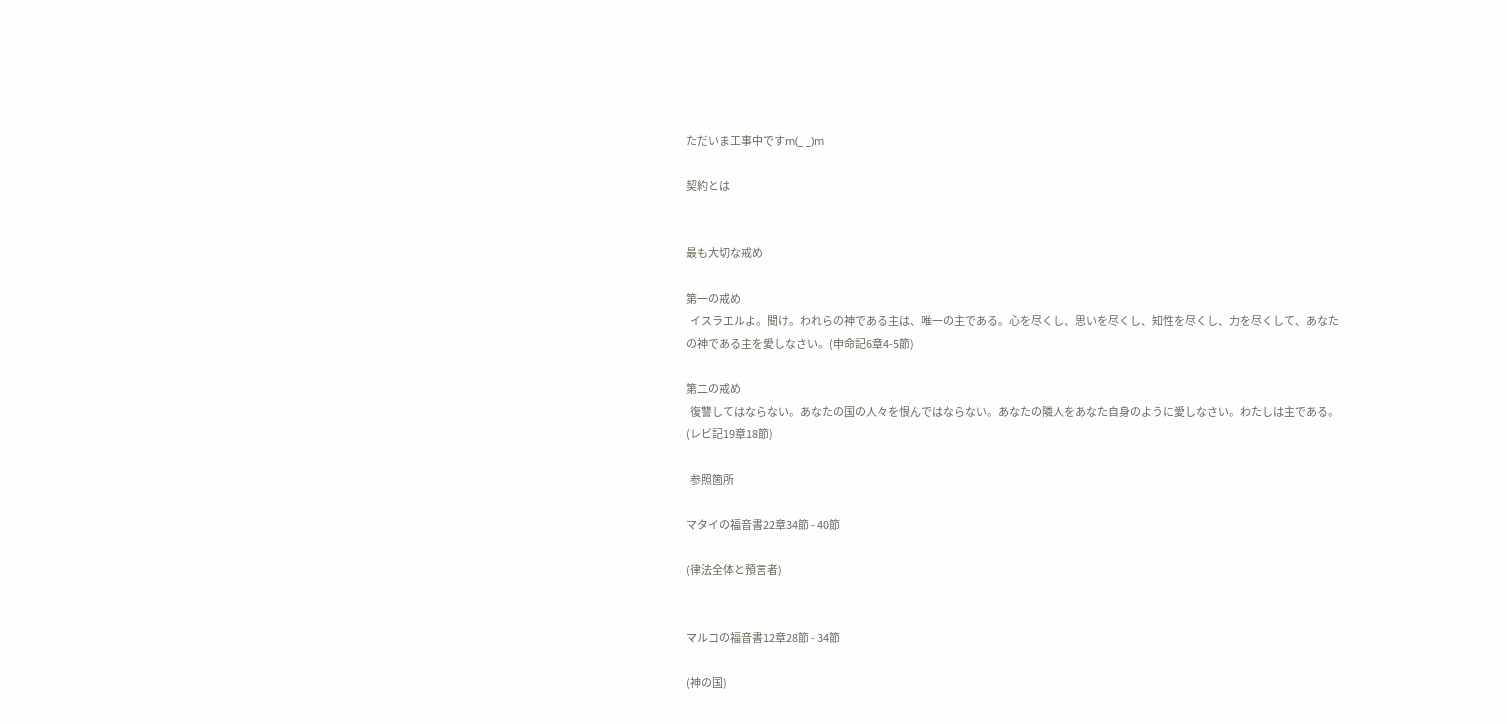ただいま工事中ですm(_ _)m

契約とは


最も大切な戒め

第一の戒め
  イスラエルよ。聞け。われらの神である主は、唯一の主である。心を尽くし、思いを尽くし、知性を尽くし、力を尽くして、あなたの神である主を愛しなさい。(申命記6章4-5節)

第二の戒め
  復讐してはならない。あなたの国の人々を恨んではならない。あなたの隣人をあなた自身のように愛しなさい。わたしは主である。
(レビ記19章18節)

  参照箇所

マタイの福音書22章34節 - 40節

(律法全体と預言者)


マルコの福音書12章28節 - 34節

(神の国)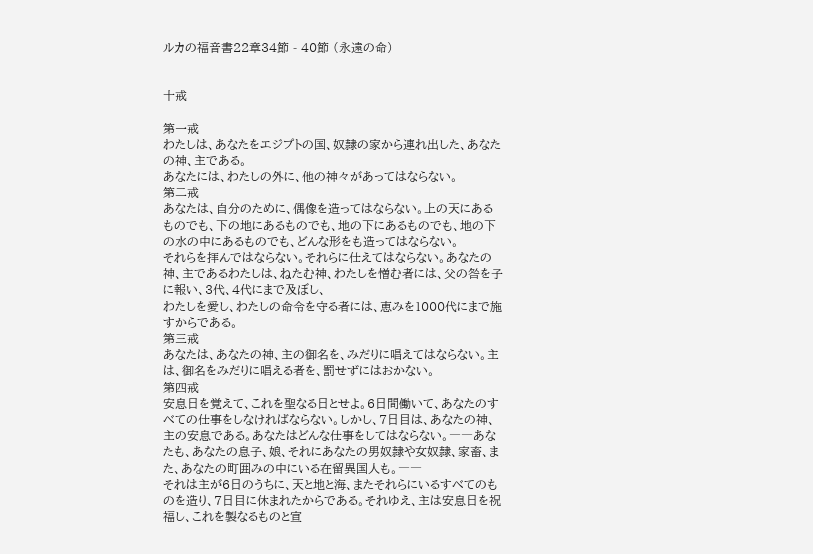ルカの福音書22章34節 - 40節 (永遠の命)


十戒

第一戒
わたしは、あなたをエジプトの国、奴隷の家から連れ出した、あなたの神、主である。
あなたには、わたしの外に、他の神々があってはならない。
第二戒
あなたは、自分のために、偶像を造ってはならない。上の天にあるものでも、下の地にあるものでも、地の下にあるものでも、地の下の水の中にあるものでも、どんな形をも造ってはならない。
それらを拝んではならない。それらに仕えてはならない。あなたの神、主であるわたしは、ねたむ神、わたしを憎む者には、父の咎を子に報い、3代、4代にまで及ぼし、
わたしを愛し、わたしの命令を守る者には、恵みを1000代にまで施すからである。
第三戒
あなたは、あなたの神、主の御名を、みだりに唱えてはならない。主は、御名をみだりに唱える者を、罰せずにはおかない。
第四戒
安息日を覚えて、これを聖なる日とせよ。6日間働いて、あなたのすべての仕事をしなければならない。しかし、7日目は、あなたの神、主の安息である。あなたはどんな仕事をしてはならない。――あなたも、あなたの息子、娘、それにあなたの男奴隷や女奴隷、家畜、また、あなたの町囲みの中にいる在留異国人も。――
それは主が6日のうちに、天と地と海、またそれらにいるすべてのものを造り、7日目に休まれたからである。それゆえ、主は安息日を祝福し、これを製なるものと宣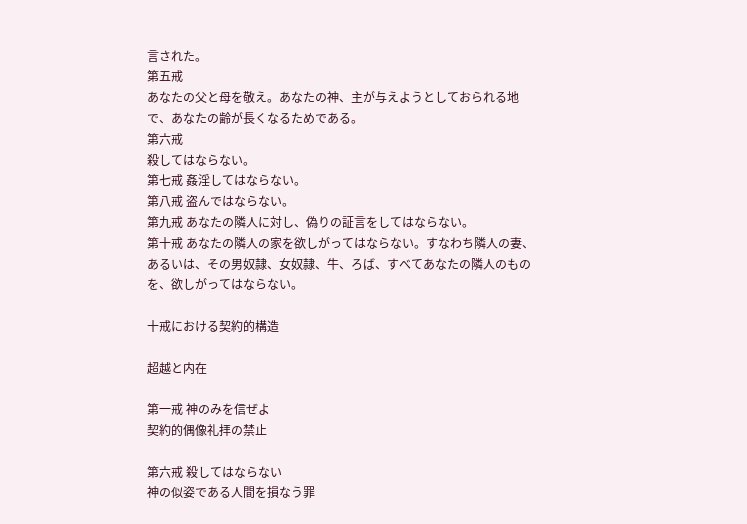言された。
第五戒
あなたの父と母を敬え。あなたの神、主が与えようとしておられる地で、あなたの齢が長くなるためである。
第六戒
殺してはならない。
第七戒 姦淫してはならない。
第八戒 盗んではならない。
第九戒 あなたの隣人に対し、偽りの証言をしてはならない。
第十戒 あなたの隣人の家を欲しがってはならない。すなわち隣人の妻、あるいは、その男奴隷、女奴隷、牛、ろば、すべてあなたの隣人のものを、欲しがってはならない。

十戒における契約的構造

超越と内在

第一戒 神のみを信ぜよ
契約的偶像礼拝の禁止

第六戒 殺してはならない
神の似姿である人間を損なう罪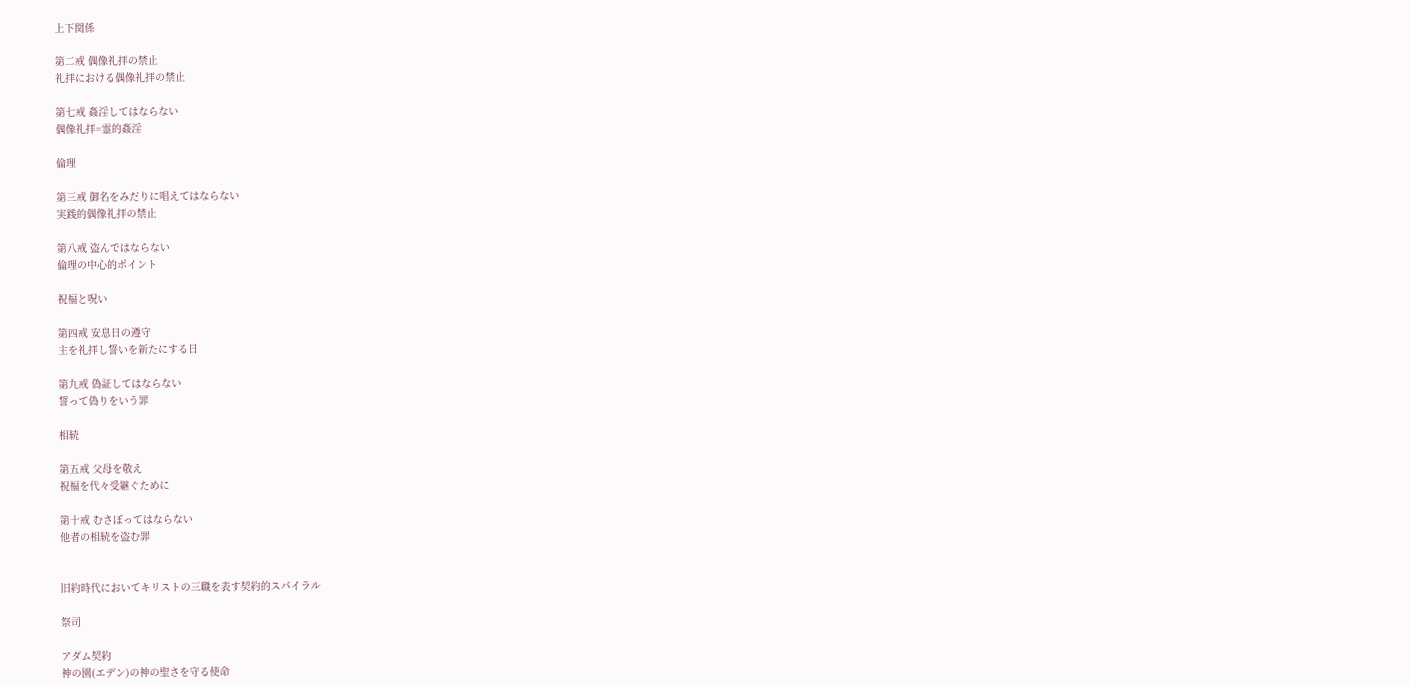上下関係

第二戒 偶像礼拝の禁止
礼拝における偶像礼拝の禁止

第七戒 姦淫してはならない
偶像礼拝=霊的姦淫

倫理

第三戒 御名をみだりに唱えてはならない
実践的偶像礼拝の禁止

第八戒 盗んではならない
倫理の中心的ポイント

祝福と呪い

第四戒 安息日の遵守
主を礼拝し誓いを新たにする日

第九戒 偽証してはならない
誓って偽りをいう罪

相続

第五戒 父母を敬え
祝福を代々受継ぐために

第十戒 むさぼってはならない
他者の相続を盗む罪


旧約時代においてキリストの三職を表す契約的スパイラル

祭司

アダム契約
神の園(エデン)の神の聖さを守る使命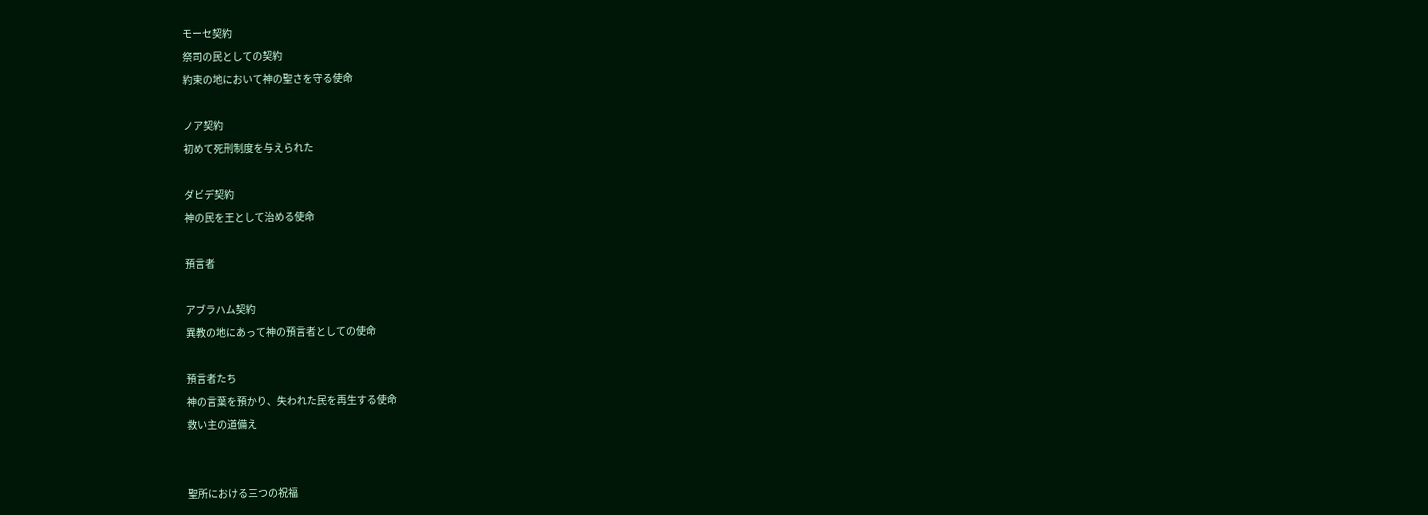モーセ契約
祭司の民としての契約
約束の地において神の聖さを守る使命

ノア契約
初めて死刑制度を与えられた

ダビデ契約
神の民を王として治める使命

預言者

アブラハム契約
異教の地にあって神の預言者としての使命

預言者たち
神の言葉を預かり、失われた民を再生する使命
救い主の道備え


聖所における三つの祝福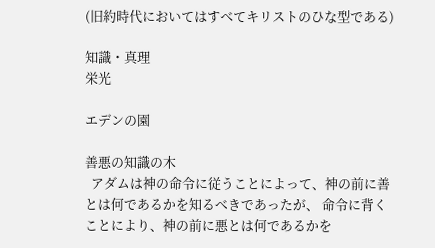(旧約時代においてはすべてキリストのひな型である)

知識・真理
栄光

エデンの園

善悪の知識の木
  アダムは神の命令に従うことによって、神の前に善とは何であるかを知るべきであったが、 命令に背くことにより、神の前に悪とは何であるかを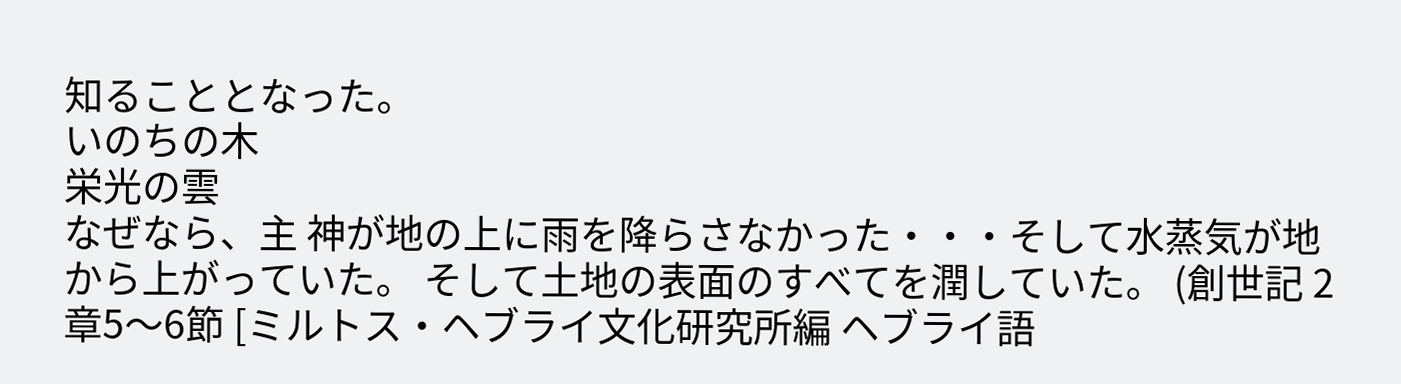知ることとなった。
いのちの木
栄光の雲
なぜなら、主 神が地の上に雨を降らさなかった・・・そして水蒸気が地から上がっていた。 そして土地の表面のすべてを潤していた。 (創世記 2章5〜6節 [ミルトス・ヘブライ文化研究所編 ヘブライ語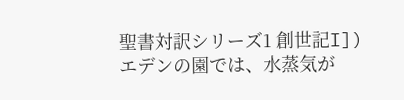聖書対訳シリーズ1 創世記I])
エデンの園では、水蒸気が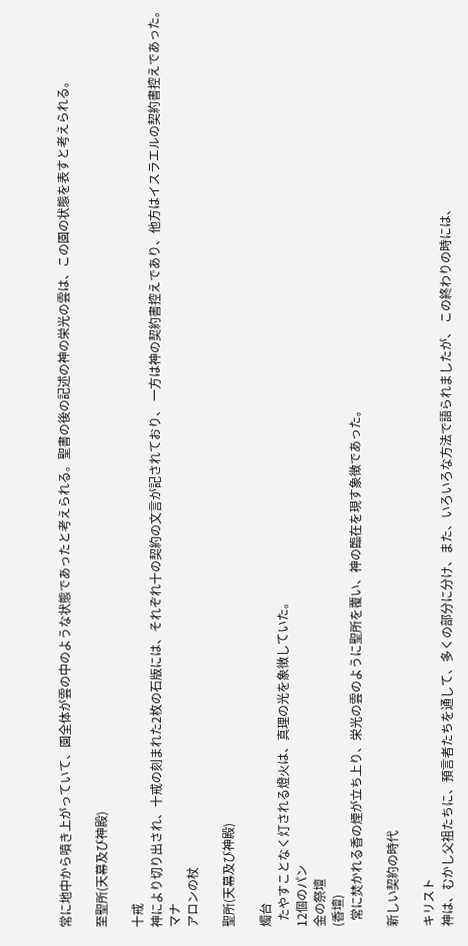常に地中から噴き上がっていて、園全体が雲の中のような状態であったと考えられる。聖書の後の記述の神の栄光の雲は、この園の状態を表すと考えられる。

至聖所(天幕及び神殿)

十戒
神により切り出され、十戒の刻まれた2枚の石版には、それぞれ十の契約の文言が記されており、 一方は神の契約書控えであり、他方はイスラエルの契約書控えであった。
マナ
アロンの杖

聖所(天幕及び神殿)

燭台
  たやすことなく灯される燈火は、真理の光を象徴していた。
12個のパン
金の祭壇
(香壇)
  常に焚かれる香の煙が立ち上り、栄光の雲のように聖所を覆い、神の臨在を現す象徴であった。

新しい契約の時代

キリスト
神は、むかし父祖たちに、預言者たちを通して、多くの部分に分け、また、いろいろな方法で語られましたが、 この終わりの時には、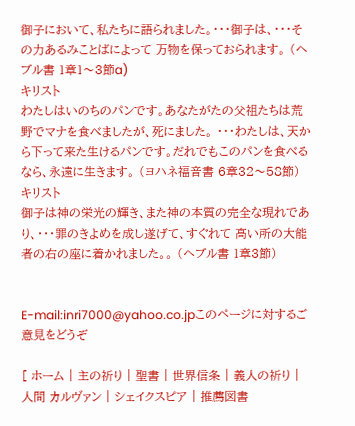御子において、私たちに語られました。・・・御子は、・・・その力あるみことばによって 万物を保っておられます。 (ヘブル書 1章1〜3節a)
キリスト
わたしはいのちのパンです。あなたがたの父祖たちは荒野でマナを食べましたが、死にました。 ・・・わたしは、天から下って来た生けるパンです。だれでもこのパンを食べるなら、永遠に生きます。 (ヨハネ福音書 6章32〜58節)
キリスト
御子は神の栄光の輝き、また神の本質の完全な現れであり、・・・罪のきよめを成し遂げて、すぐれて 高い所の大能者の右の座に着かれました。。 (ヘブル書 1章3節)


E-mail:inri7000@yahoo.co.jpこのページに対するご意見をどうぞ

[ ホーム | 主の祈り | 聖書 | 世界信条 | 義人の祈り | 人間 カルヴァン | シェイクスピア | 推薦図書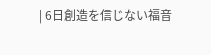| 6日創造を信じない福音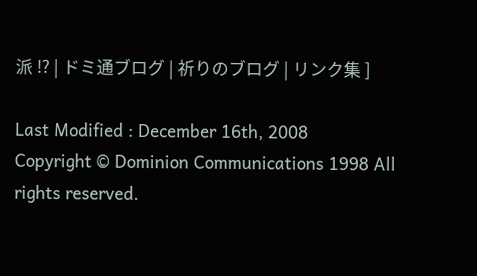派 !? | ドミ通ブログ | 祈りのブログ | リンク集 ]

Last Modified : December 16th, 2008
Copyright © Dominion Communications 1998 All rights reserved.